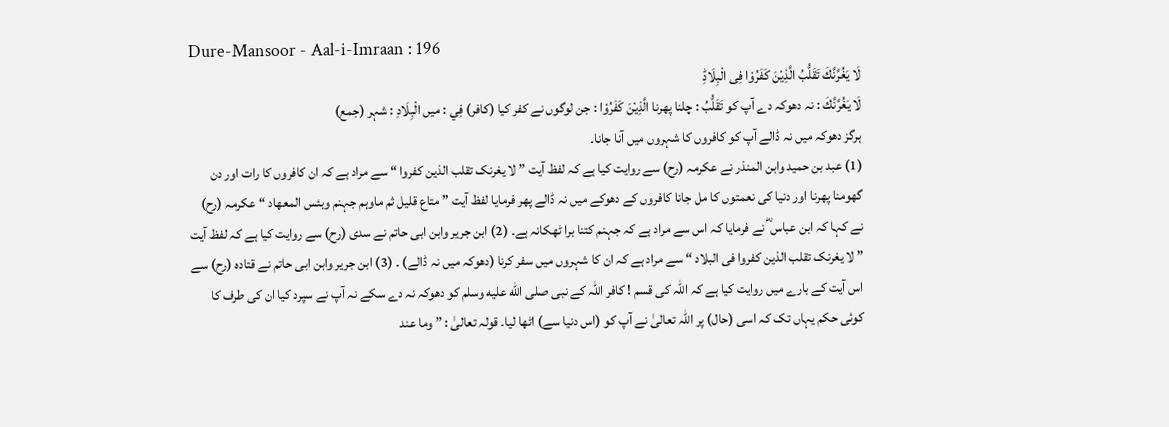Dure-Mansoor - Aal-i-Imraan : 196
لَا یَغُرَّنَّكَ تَقَلُّبُ الَّذِیْنَ كَفَرُوْا فِی الْبِلَادِؕ
لَا يَغُرَّنَّكَ : نہ دھوکہ دے آپ کو تَقَلُّبُ : چلنا پھرنا الَّذِيْنَ كَفَرُوْا : جن لوگوں نے کفر کیا (کافر) فِي : میں الْبِلَادِ : شہر (جمع)
ہرگز دھوکہ میں نہ ڈالے آپ کو کافروں کا شہروں میں آنا جانا۔
(1) عبد بن حمید وابن المنذر نے عکرمہ (رح) سے روایت کیا ہے کہ لفظ آیت ” لا یغرنک تقلب الذین کفروا “ سے مراد ہے کہ ان کافروں کا رات اور دن گھومنا پھرنا اور دنیا کی نعمتوں کا مل جانا کافروں کے دھوکے میں نہ ڈالے پھر فرمایا لفظ آیت ” متاع قلیل ثم ماوہم جہنم وبئس المعھاد “ عکرمہ (رح) نے کہا کہ ابن عباس ؓ نے فرمایا کہ اس سے مراد ہے کہ جہنم کتنا برا ٹھکانہ ہے۔ (2) ابن جریر وابن ابی حاتم نے سدی (رح) سے روایت کیا ہے کہ لفظ آیت ” لا یغرنک تقلب الذین کفروا فی البلاد “ سے مراد ہے کہ ان کا شہروں میں سفر کرنا (دھوکہ میں نہ ڈالے) ۔ (3) ابن جریر وابن ابی حاتم نے قتادہ (رح) سے اس آیت کے بارے میں روایت کیا ہے کہ اللہ کی قسم ! کافر اللہ کے نبی صلى الله عليه وسلم کو دھوکہ نہ دے سکے نہ آپ نے سپرد کیا ان کی طرف کا کوئی حکم یہاں تک کہ اسی (حال) پر اللہ تعالیٰ نے آپ کو (اس دنیا سے) اٹھا لیا۔ قولہ تعالیٰ : ” وما عند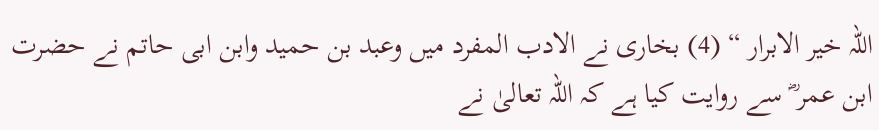اللہ خیر الابرار “ (4) بخاری نے الادب المفرد میں وعبد بن حمید وابن ابی حاتم نے حضرت ابن عمر ؓ سے روایت کیا ہے کہ اللہ تعالیٰ نے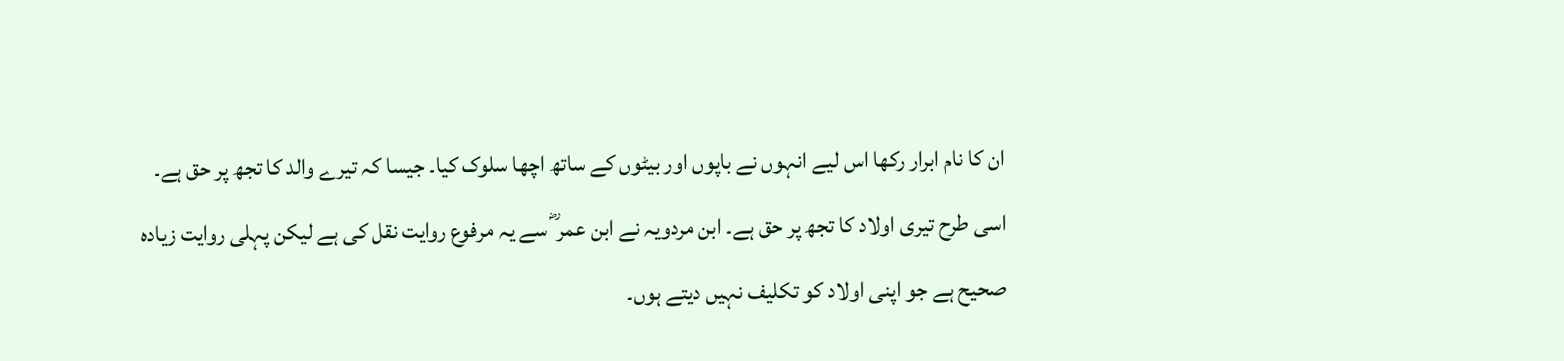ان کا نام ابرار رکھا اس لیے انہوں نے باپوں اور بیٹوں کے ساتھ اچھا سلوک کیا۔ جیسا کہ تیرے والد کا تجھ پر حق ہے۔ اسی طرح تیری اولاد کا تجھ پر حق ہے۔ ابن مردویہ نے ابن عمر ؓ سے یہ مرفوع روایت نقل کی ہے لیکن پہلی روایت زیادہ صحیح ہے جو اپنی اولاد کو تکلیف نہیں دیتے ہوں۔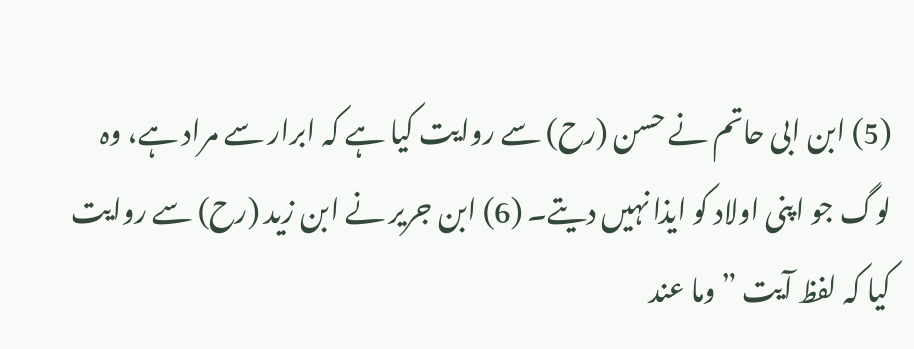(5) ابن ابی حاتم نے حسن (رح) سے روایت کیا ہے کہ ابرار سے مراد ہے، وہ لوگ جو اپنی اولاد کو ایذا نہیں دیتے۔ (6) ابن جریر نے ابن زید (رح) سے روایت کیا کہ لفظ آیت ” وما عند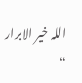اللہ خیر الابرار “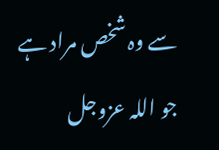سے وہ شخص مراد ہے جو اللہ عزوجل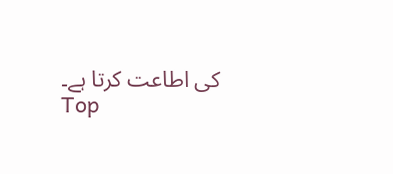کی اطاعت کرتا ہے۔
Top